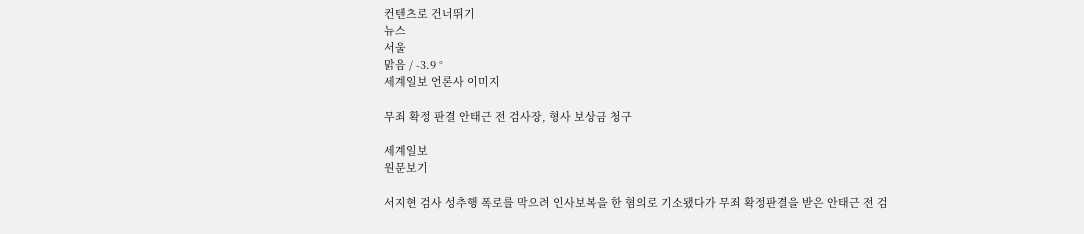컨텐츠로 건너뛰기
뉴스
서울
맑음 / -3.9 °
세계일보 언론사 이미지

무죄 확정 판결 안태근 전 검사장, 형사 보상금 청구

세계일보
원문보기

서지현 검사 성추행 폭로를 막으려 인사보복을 한 혐의로 기소됐다가 무죄 확정판결을 받은 안태근 전 검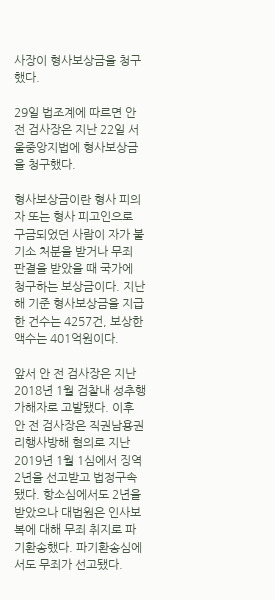사장이 형사보상금을 청구했다.

29일 법조계에 따르면 안 전 검사장은 지난 22일 서울중앙지법에 형사보상금을 청구했다.

형사보상금이란 형사 피의자 또는 형사 피고인으로 구금되었던 사람이 자가 불기소 처분을 받거나 무죄 판결을 받았을 때 국가에 청구하는 보상금이다. 지난해 기준 형사보상금을 지급한 건수는 4257건, 보상한 액수는 401억원이다.

앞서 안 전 검사장은 지난 2018년 1월 검찰내 성추행 가해자로 고발됐다. 이후 안 전 검사장은 직권남용권리행사방해 혐의로 지난 2019년 1월 1심에서 징역 2년을 선고받고 법정구속 됐다. 항소심에서도 2년을 받았으나 대법원은 인사보복에 대해 무죄 취지로 파기환송했다. 파기환송심에서도 무죄가 선고됐다.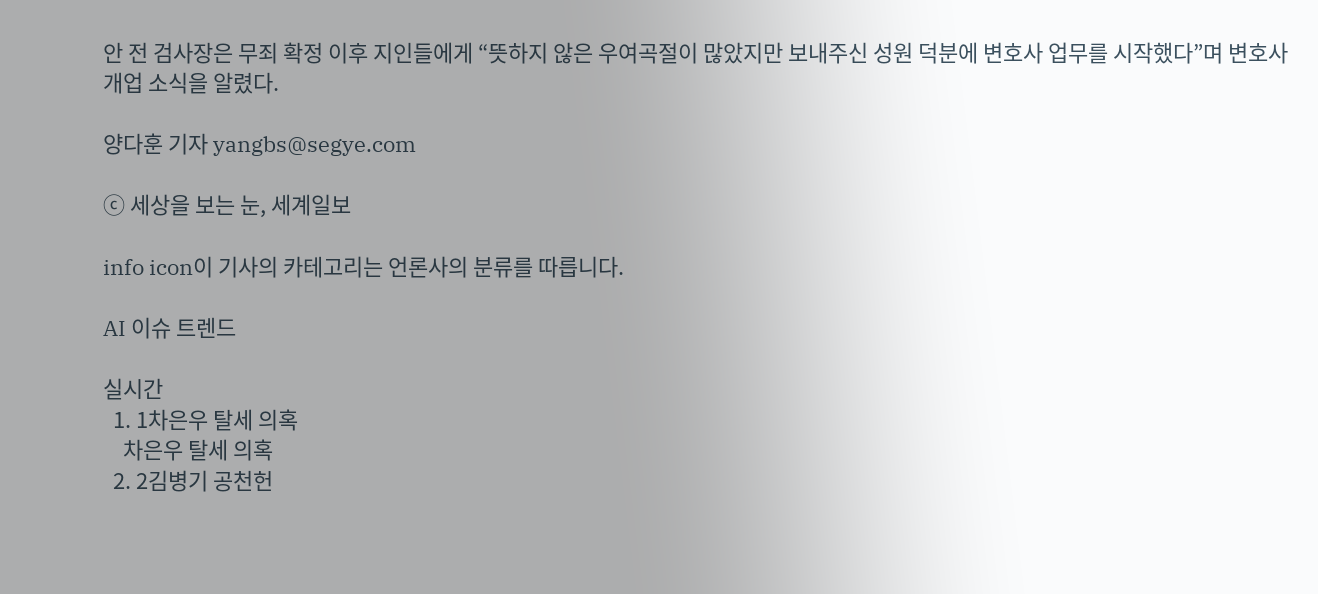안 전 검사장은 무죄 확정 이후 지인들에게 “뜻하지 않은 우여곡절이 많았지만 보내주신 성원 덕분에 변호사 업무를 시작했다”며 변호사 개업 소식을 알렸다.

양다훈 기자 yangbs@segye.com

ⓒ 세상을 보는 눈, 세계일보

info icon이 기사의 카테고리는 언론사의 분류를 따릅니다.

AI 이슈 트렌드

실시간
  1. 1차은우 탈세 의혹
    차은우 탈세 의혹
  2. 2김병기 공천헌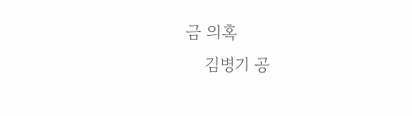금 의혹
    김병기 공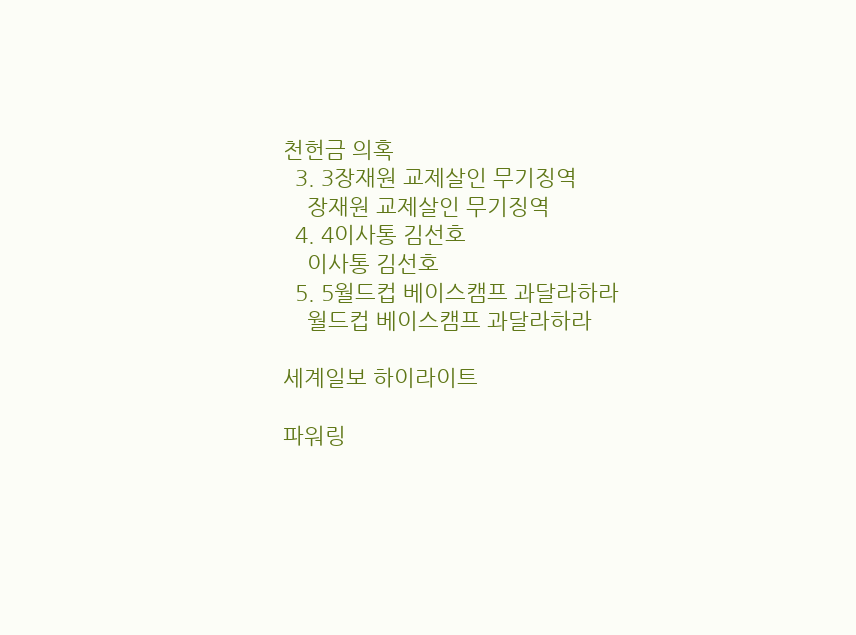천헌금 의혹
  3. 3장재원 교제살인 무기징역
    장재원 교제살인 무기징역
  4. 4이사통 김선호
    이사통 김선호
  5. 5월드컵 베이스캠프 과달라하라
    월드컵 베이스캠프 과달라하라

세계일보 하이라이트

파워링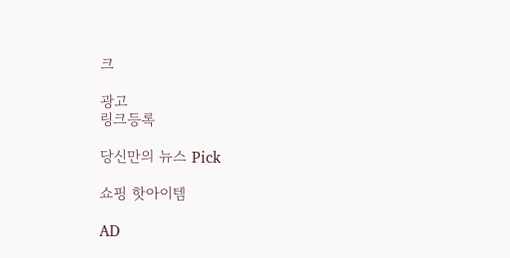크

광고
링크등록

당신만의 뉴스 Pick

쇼핑 핫아이템

AD